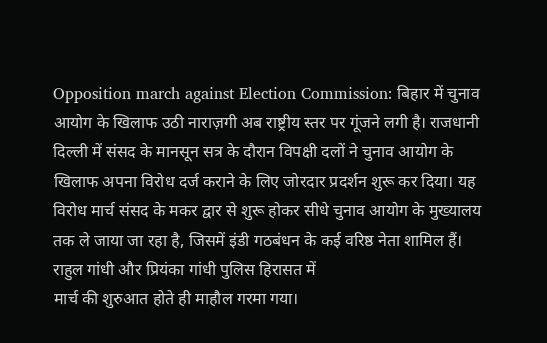Opposition march against Election Commission: बिहार में चुनाव आयोग के खिलाफ उठी नाराज़गी अब राष्ट्रीय स्तर पर गूंजने लगी है। राजधानी दिल्ली में संसद के मानसून सत्र के दौरान विपक्षी दलों ने चुनाव आयोग के खिलाफ अपना विरोध दर्ज कराने के लिए जोरदार प्रदर्शन शुरू कर दिया। यह विरोध मार्च संसद के मकर द्वार से शुरू होकर सीधे चुनाव आयोग के मुख्यालय तक ले जाया जा रहा है, जिसमें इंडी गठबंधन के कई वरिष्ठ नेता शामिल हैं।
राहुल गांधी और प्रियंका गांधी पुलिस हिरासत में
मार्च की शुरुआत होते ही माहौल गरमा गया।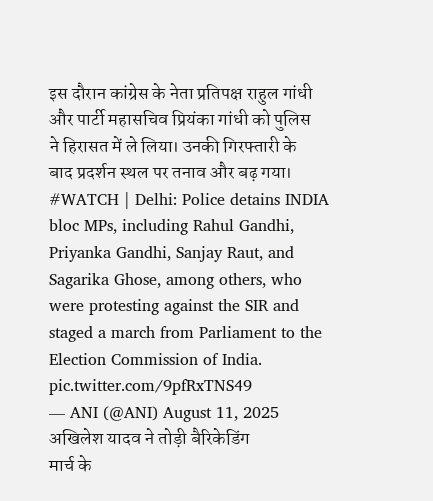इस दौरान कांग्रेस के नेता प्रतिपक्ष राहुल गांधी और पार्टी महासचिव प्रियंका गांधी को पुलिस ने हिरासत में ले लिया। उनकी गिरफ्तारी के बाद प्रदर्शन स्थल पर तनाव और बढ़ गया।
#WATCH | Delhi: Police detains INDIA bloc MPs, including Rahul Gandhi, Priyanka Gandhi, Sanjay Raut, and Sagarika Ghose, among others, who were protesting against the SIR and staged a march from Parliament to the Election Commission of India. pic.twitter.com/9pfRxTNS49
— ANI (@ANI) August 11, 2025
अखिलेश यादव ने तोड़ी बैरिकेडिंग
मार्च के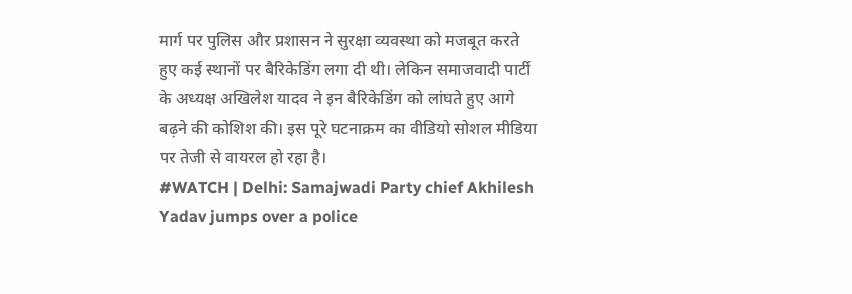मार्ग पर पुलिस और प्रशासन ने सुरक्षा व्यवस्था को मजबूत करते हुए कई स्थानों पर बैरिकेडिंग लगा दी थी। लेकिन समाजवादी पार्टी के अध्यक्ष अखिलेश यादव ने इन बैरिकेडिंग को लांघते हुए आगे बढ़ने की कोशिश की। इस पूरे घटनाक्रम का वीडियो सोशल मीडिया पर तेजी से वायरल हो रहा है।
#WATCH | Delhi: Samajwadi Party chief Akhilesh Yadav jumps over a police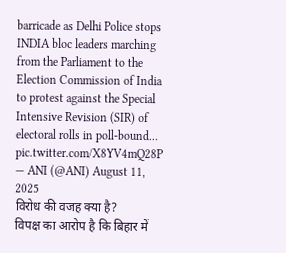barricade as Delhi Police stops INDIA bloc leaders marching from the Parliament to the Election Commission of India to protest against the Special Intensive Revision (SIR) of electoral rolls in poll-bound… pic.twitter.com/X8YV4mQ28P
— ANI (@ANI) August 11, 2025
विरोध की वजह क्या है?
विपक्ष का आरोप है कि बिहार में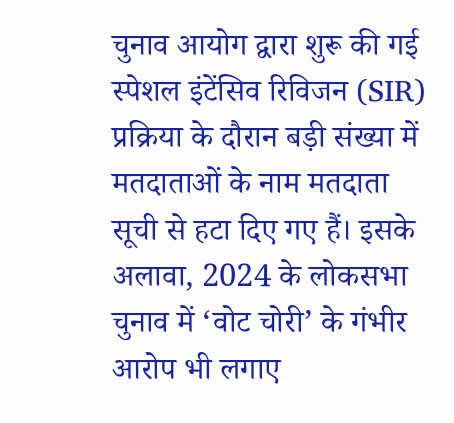चुनाव आयोग द्वारा शुरू की गई स्पेशल इंटेंसिव रिविजन (SIR) प्रक्रिया के दौरान बड़ी संख्या में मतदाताओं के नाम मतदाता सूची से हटा दिए गए हैं। इसके अलावा, 2024 के लोकसभा चुनाव में ‘वोट चोरी’ के गंभीर आरोप भी लगाए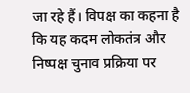जा रहे हैं। विपक्ष का कहना है कि यह कदम लोकतंत्र और निष्पक्ष चुनाव प्रक्रिया पर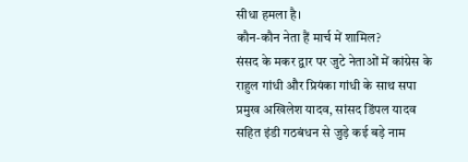सीधा हमला है।
कौन-कौन नेता हैं मार्च में शामिल?
संसद के मकर द्वार पर जुटे नेताओं में कांग्रेस के राहुल गांधी और प्रियंका गांधी के साथ सपा प्रमुख अखिलेश यादव, सांसद डिंपल यादव सहित इंडी गठबंधन से जुड़े कई बड़े नाम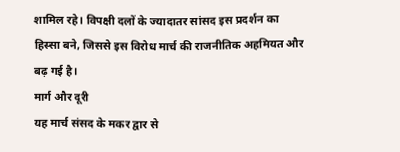शामिल रहे। विपक्षी दलों के ज्यादातर सांसद इस प्रदर्शन का हिस्सा बने, जिससे इस विरोध मार्च की राजनीतिक अहमियत और बढ़ गई है।
मार्ग और दूरी
यह मार्च संसद के मकर द्वार से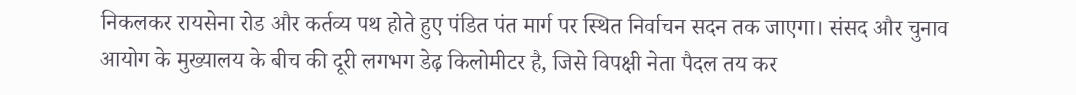निकलकर रायसेना रोड और कर्तव्य पथ होते हुए पंडित पंत मार्ग पर स्थित निर्वाचन सदन तक जाएगा। संसद और चुनाव आयोग के मुख्यालय के बीच की दूरी लगभग डेढ़ किलोमीटर है, जिसे विपक्षी नेता पैदल तय कर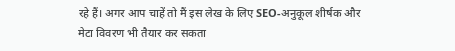रहे हैं। अगर आप चाहें तो मैं इस लेख के लिए SEO-अनुकूल शीर्षक और मेटा विवरण भी तैयार कर सकता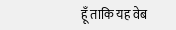हूँ ताकि यह वेब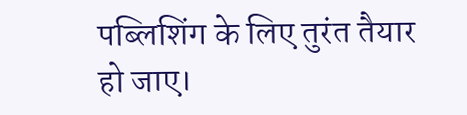पब्लिशिंग के लिए तुरंत तैयार हो जाए।